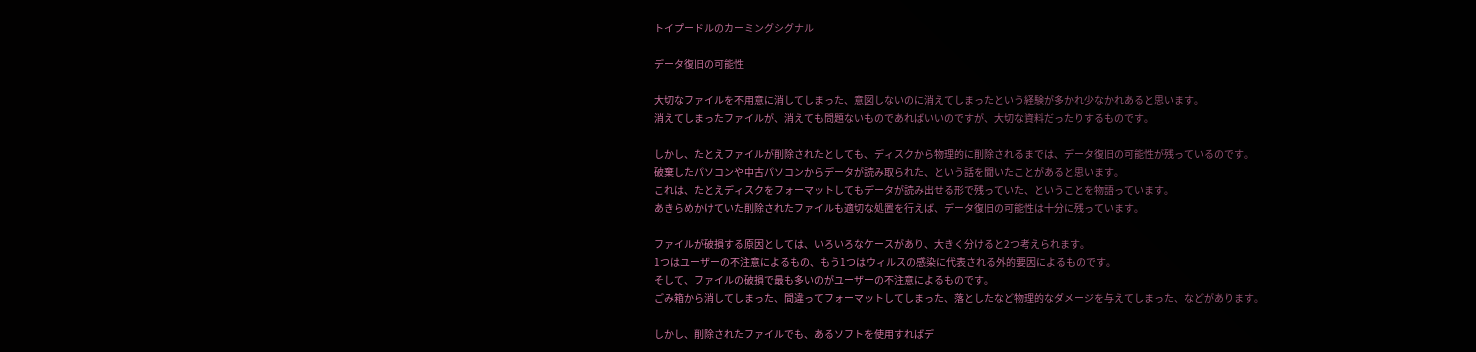トイプードルのカーミングシグナル

データ復旧の可能性

大切なファイルを不用意に消してしまった、意図しないのに消えてしまったという経験が多かれ少なかれあると思います。
消えてしまったファイルが、消えても問題ないものであればいいのですが、大切な資料だったりするものです。

しかし、たとえファイルが削除されたとしても、ディスクから物理的に削除されるまでは、データ復旧の可能性が残っているのです。
破棄したパソコンや中古パソコンからデータが読み取られた、という話を聞いたことがあると思います。
これは、たとえディスクをフォーマットしてもデータが読み出せる形で残っていた、ということを物語っています。
あきらめかけていた削除されたファイルも適切な処置を行えば、データ復旧の可能性は十分に残っています。

ファイルが破損する原因としては、いろいろなケースがあり、大きく分けると2つ考えられます。
1つはユーザーの不注意によるもの、もう1つはウィルスの感染に代表される外的要因によるものです。
そして、ファイルの破損で最も多いのがユーザーの不注意によるものです。
ごみ箱から消してしまった、間違ってフォーマットしてしまった、落としたなど物理的なダメージを与えてしまった、などがあります。

しかし、削除されたファイルでも、あるソフトを使用すればデ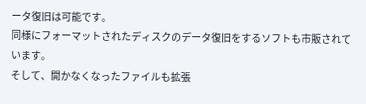ータ復旧は可能です。
同様にフォーマットされたディスクのデータ復旧をするソフトも市販されています。
そして、開かなくなったファイルも拡張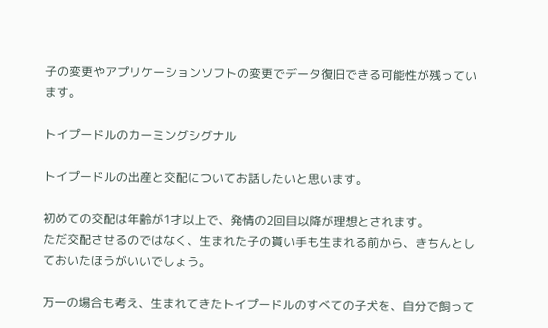子の変更やアプリケーションソフトの変更でデータ復旧できる可能性が残っています。

トイプードルのカーミングシグナル

トイプードルの出産と交配についてお話したいと思います。

初めての交配は年齢が1才以上で、発情の2回目以降が理想とされます。
ただ交配させるのではなく、生まれた子の貰い手も生まれる前から、きちんとしておいたほうがいいでしょう。

万一の場合も考え、生まれてきたトイプードルのすべての子犬を、自分で飼って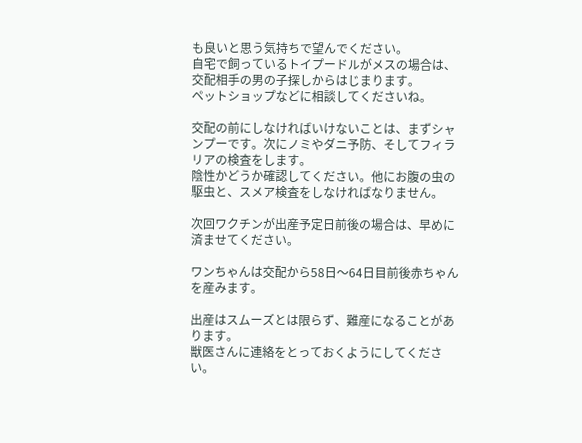も良いと思う気持ちで望んでください。
自宅で飼っているトイプードルがメスの場合は、交配相手の男の子探しからはじまります。
ペットショップなどに相談してくださいね。

交配の前にしなければいけないことは、まずシャンプーです。次にノミやダニ予防、そしてフィラリアの検査をします。
陰性かどうか確認してください。他にお腹の虫の駆虫と、スメア検査をしなければなりません。

次回ワクチンが出産予定日前後の場合は、早めに済ませてください。

ワンちゃんは交配から58日〜64日目前後赤ちゃんを産みます。

出産はスムーズとは限らず、難産になることがあります。
獣医さんに連絡をとっておくようにしてください。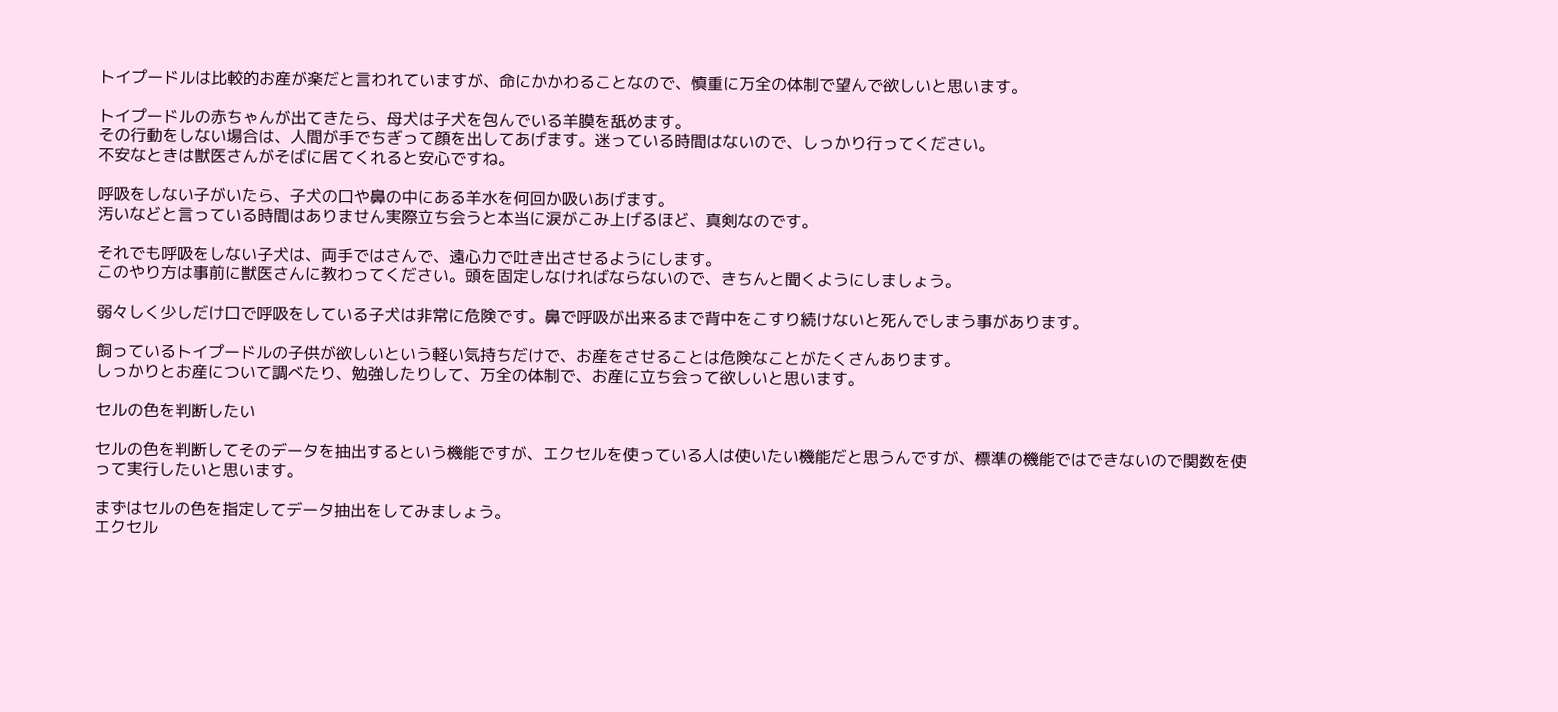トイプードルは比較的お産が楽だと言われていますが、命にかかわることなので、慎重に万全の体制で望んで欲しいと思います。

トイプードルの赤ちゃんが出てきたら、母犬は子犬を包んでいる羊膜を舐めます。
その行動をしない場合は、人間が手でちぎって顔を出してあげます。迷っている時間はないので、しっかり行ってください。
不安なときは獣医さんがそばに居てくれると安心ですね。

呼吸をしない子がいたら、子犬の口や鼻の中にある羊水を何回か吸いあげます。
汚いなどと言っている時間はありません実際立ち会うと本当に涙がこみ上げるほど、真剣なのです。

それでも呼吸をしない子犬は、両手ではさんで、遠心力で吐き出させるようにします。
このやり方は事前に獣医さんに教わってください。頭を固定しなければならないので、きちんと聞くようにしましょう。

弱々しく少しだけ口で呼吸をしている子犬は非常に危険です。鼻で呼吸が出来るまで背中をこすり続けないと死んでしまう事があります。

飼っているトイプードルの子供が欲しいという軽い気持ちだけで、お産をさせることは危険なことがたくさんあります。
しっかりとお産について調べたり、勉強したりして、万全の体制で、お産に立ち会って欲しいと思います。

セルの色を判断したい

セルの色を判断してそのデータを抽出するという機能ですが、エクセルを使っている人は使いたい機能だと思うんですが、標準の機能ではできないので関数を使って実行したいと思います。

まずはセルの色を指定してデータ抽出をしてみましょう。
エクセル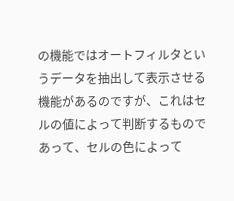の機能ではオートフィルタというデータを抽出して表示させる機能があるのですが、これはセルの値によって判断するものであって、セルの色によって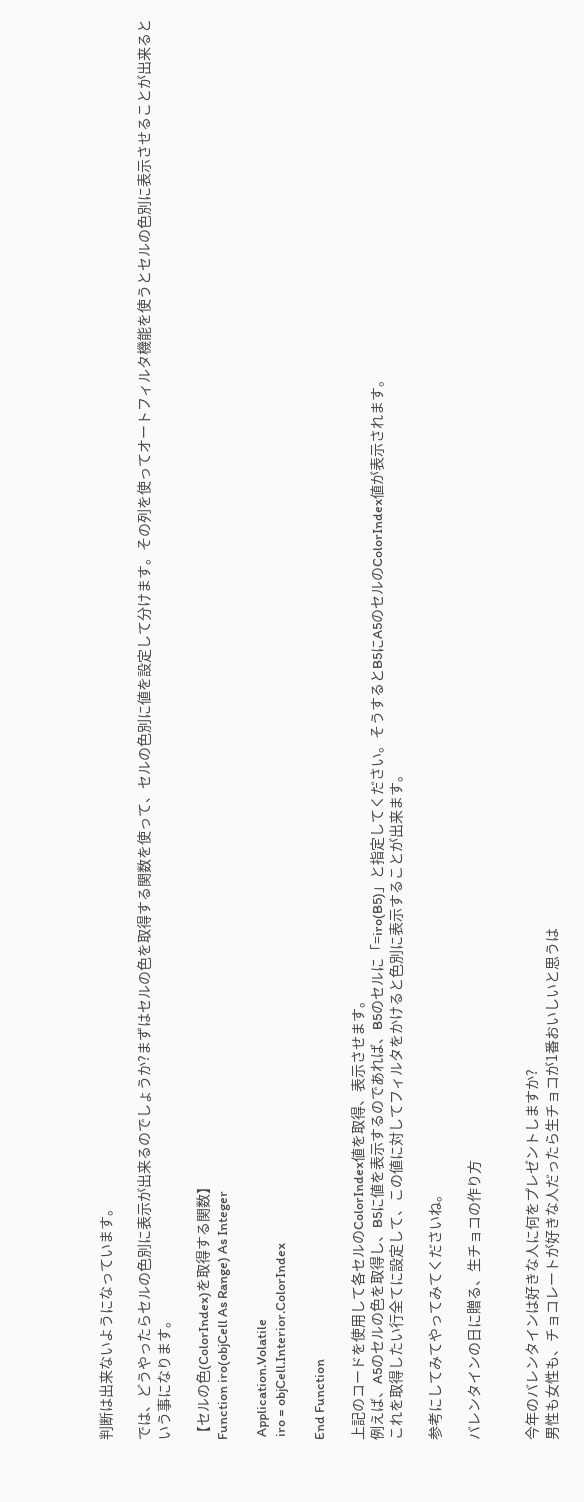判断は出来ないようになっています。

では、どうやったらセルの色別に表示が出来るのでしょうか?まずはセルの色を取得する関数を使って、セルの色別に値を設定して分けます。その列を使ってオートフィルタ機能を使うとセルの色別に表示させることが出来るという事になります。

【セルの色(ColorIndex)を取得する関数】
Function iro(objCell As Range) As Integer

 Application.Volatile
 iro = objCell.Interior.ColorIndex

End Function

上記のコードを使用して各セルのColorIndex値を取得、表示させます。
例えば、A5のセルの色を取得し、B5に値を表示するのであれば、B5のセルに「=iro(B5)」と指定してください。そうするとB5にA5のセルのColorIndex値が表示されます。
これを取得したい行全てに設定して、この値に対してフィルタをかけると色別に表示することが出来ます。

参考にしてみてやってみてくださいね。

バレンタインの日に贈る、生チョコの作り方


今年のバレンタインは好きな人に何をプレゼントしますか?
男性も女性も、チョコレートが好きな人だったら生チョコが1番おいしいと思うは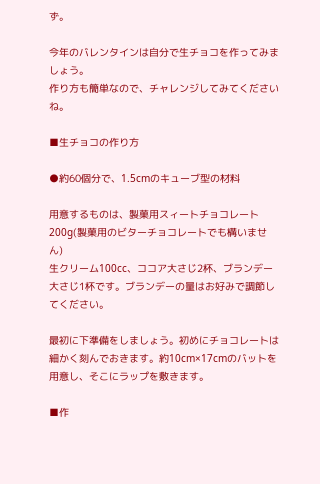ず。

今年のバレンタインは自分で生チョコを作ってみましょう。
作り方も簡単なので、チャレンジしてみてくださいね。

■生チョコの作り方

●約60個分で、1.5cmのキューブ型の材料

用意するものは、製菓用スィートチョコレート200g(製菓用のビターチョコレートでも構いません)
生クリーム100cc、ココア大さじ2杯、ブランデー大さじ1杯です。ブランデーの量はお好みで調節してください。

最初に下準備をしましょう。初めにチョコレートは細かく刻んでおきます。約10cm×17cmのバットを用意し、そこにラップを敷きます。

■作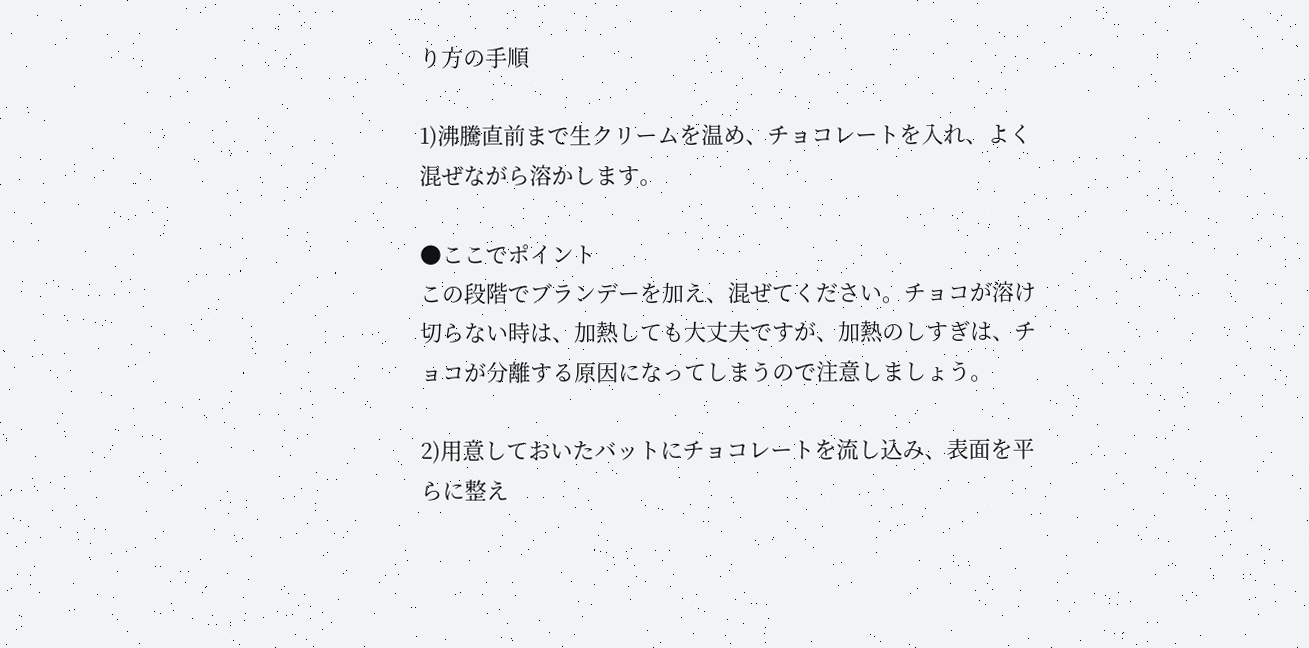り方の手順

1)沸騰直前まで生クリームを温め、チョコレートを入れ、よく混ぜながら溶かします。

●ここでポイント
この段階でブランデーを加え、混ぜてください。チョコが溶け切らない時は、加熱しても大丈夫ですが、加熱のしすぎは、チョコが分離する原因になってしまうので注意しましょう。

2)用意しておいたバットにチョコレートを流し込み、表面を平らに整え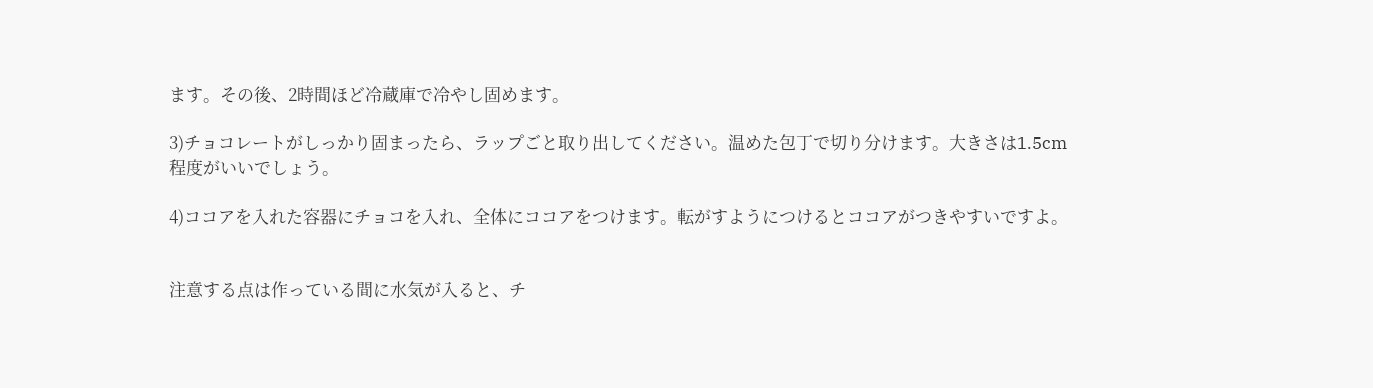ます。その後、2時間ほど冷蔵庫で冷やし固めます。

3)チョコレートがしっかり固まったら、ラップごと取り出してください。温めた包丁で切り分けます。大きさは1.5cm程度がいいでしょう。

4)ココアを入れた容器にチョコを入れ、全体にココアをつけます。転がすようにつけるとココアがつきやすいですよ。


注意する点は作っている間に水気が入ると、チ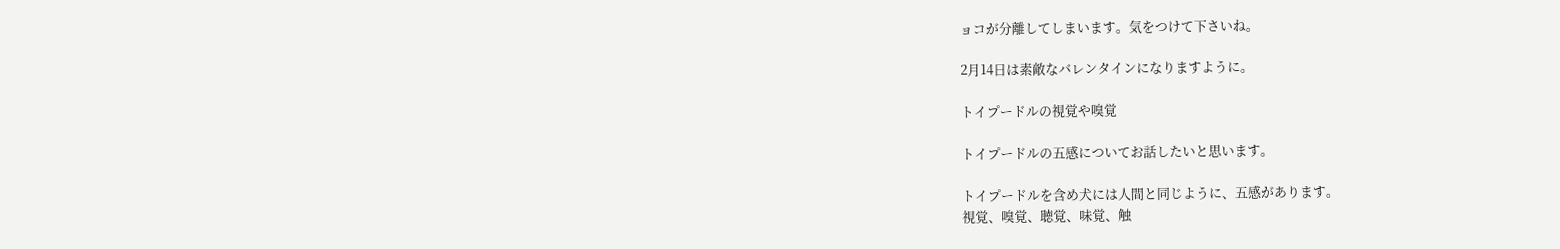ョコが分離してしまいます。気をつけて下さいね。

2月14日は素敵なバレンタインになりますように。

トイプードルの視覚や嗅覚

トイプードルの五感についてお話したいと思います。

トイプードルを含め犬には人間と同じように、五感があります。
視覚、嗅覚、聴覚、味覚、触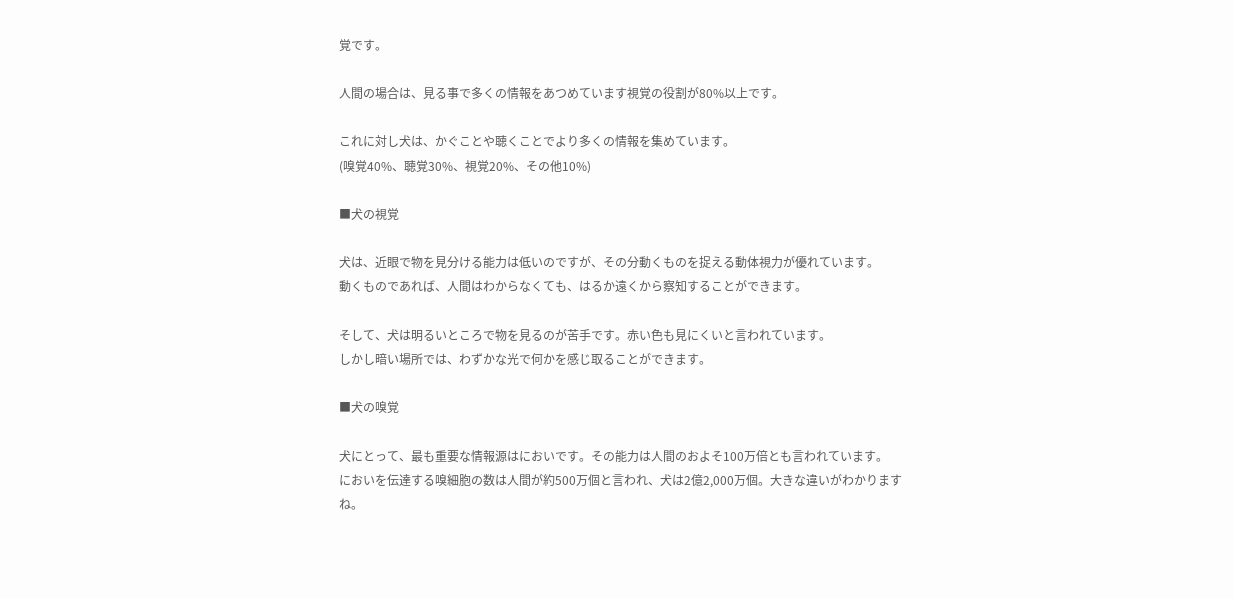覚です。

人間の場合は、見る事で多くの情報をあつめています視覚の役割が80%以上です。

これに対し犬は、かぐことや聴くことでより多くの情報を集めています。
(嗅覚40%、聴覚30%、視覚20%、その他10%)

■犬の視覚

犬は、近眼で物を見分ける能力は低いのですが、その分動くものを捉える動体視力が優れています。
動くものであれば、人間はわからなくても、はるか遠くから察知することができます。

そして、犬は明るいところで物を見るのが苦手です。赤い色も見にくいと言われています。
しかし暗い場所では、わずかな光で何かを感じ取ることができます。

■犬の嗅覚

犬にとって、最も重要な情報源はにおいです。その能力は人間のおよそ100万倍とも言われています。
においを伝達する嗅細胞の数は人間が約500万個と言われ、犬は2億2,000万個。大きな違いがわかりますね。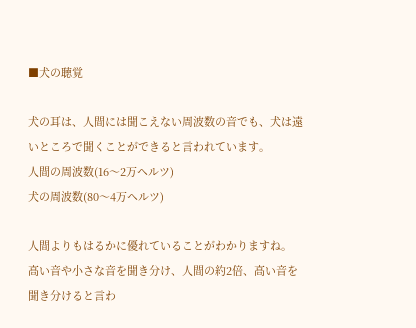■犬の聴覚

犬の耳は、人間には聞こえない周波数の音でも、犬は遠いところで聞くことができると言われています。
人間の周波数(16〜2万ヘルツ)
犬の周波数(80〜4万ヘルツ)

人間よりもはるかに優れていることがわかりますね。
高い音や小さな音を聞き分け、人間の約2倍、高い音を聞き分けると言わ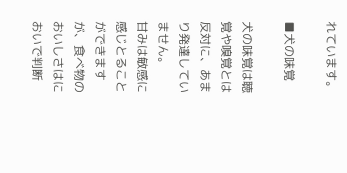れています。

■犬の味覚

犬の味覚は聴覚や嗅覚とは反対に、あまり発達していません。
甘みは敏感に感じとることができますが、食べ物のおいしさはにおいで判断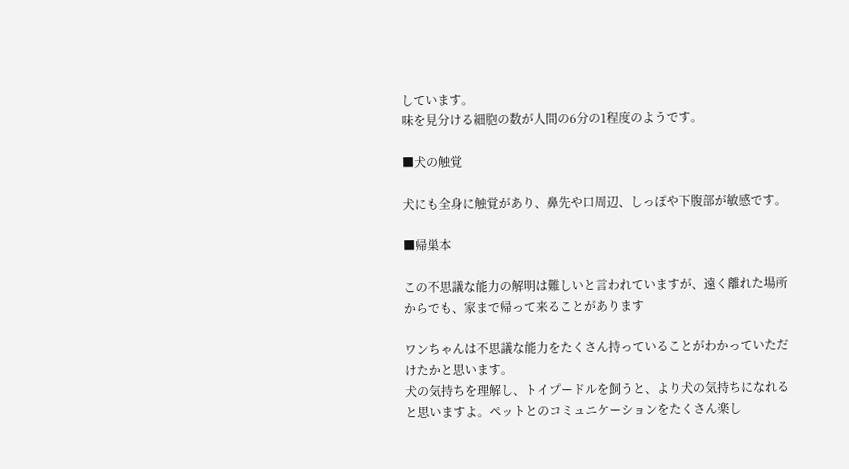しています。
味を見分ける細胞の数が人間の6分の1程度のようです。

■犬の触覚

犬にも全身に触覚があり、鼻先や口周辺、しっぽや下腹部が敏感です。

■帰巣本

この不思議な能力の解明は難しいと言われていますが、遠く離れた場所からでも、家まで帰って来ることがあります

ワンちゃんは不思議な能力をたくさん持っていることがわかっていただけたかと思います。
犬の気持ちを理解し、トイプードルを飼うと、より犬の気持ちになれると思いますよ。ペットとのコミュニケーションをたくさん楽し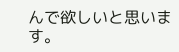んで欲しいと思います。